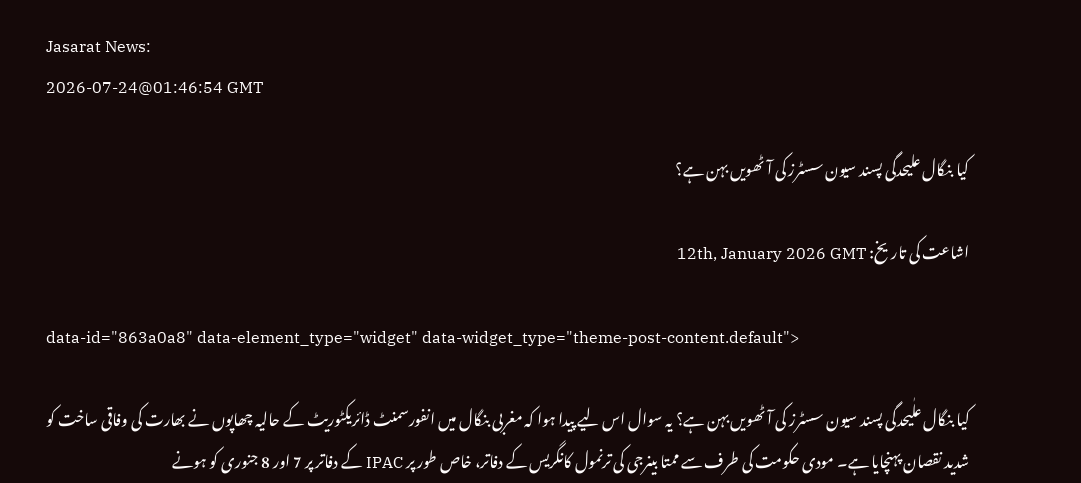Jasarat News:
2026-07-24@01:46:54 GMT

کیا بنگال علیحدگی پسند سیون سسٹرز کی آٹھویں بہن ہے؟

اشاعت کی تاریخ: 12th, January 2026 GMT

data-id="863a0a8" data-element_type="widget" data-widget_type="theme-post-content.default">

کیا بنگال علٰیحدگی پسند سیون سسٹرز کی آٹھویں بہن ہے؟ یہ سوال اس لیے پیدا ہوا کہ مغربی بنگال میں انفورسمنٹ ڈائریکٹوریٹ کے حالیہ چھاپوں نے بھارت کی وفاقی ساخت کو شدید نقصان پہنچایا ہے۔ مودی حکومت کی طرف سے ممتا بینرجی کی ترنمول کانگریس کے دفاتر، خاص طور پر IPAC کے دفاتر پر 7 اور 8 جنوری کو ہونے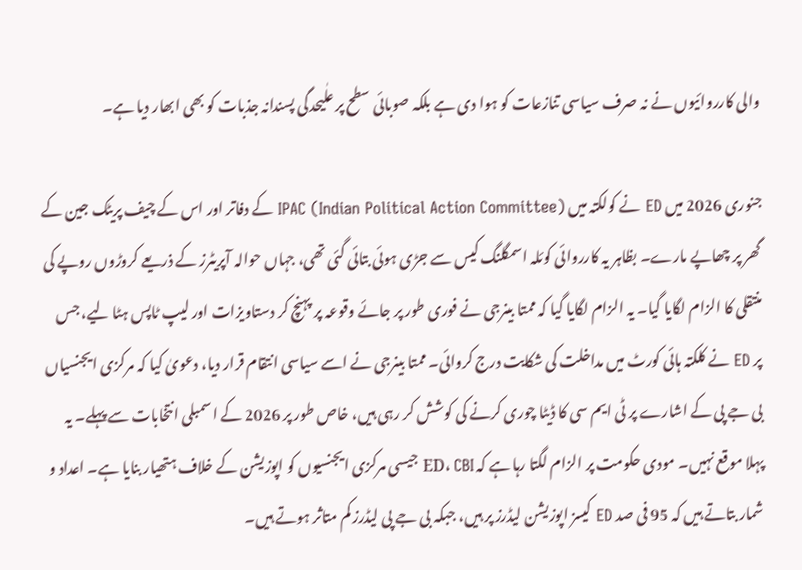والی کارروائیوں نے نہ صرف سیاسی تنازعات کو ہوا دی ہے بلکہ صوبائی سطح پر علٰیحدگی پسندانہ جذبات کو بھی ابھار دیا ہے۔

جنوری 2026 میں ED نے کولکتہ میں IPAC (Indian Political Action Committee) کے دفاتر اور اس کے چیف پریٹک جین کے گھر پر چھاپے مارے۔ بظاہر یہ کارروائی کوئلہ اسمگلنگ کیس سے جڑی ہوئی بتائی گئی تھی، جہاں حوالہ آپریٹرز کے ذریعے کروڑوں روپے کی منتقلی کا الزام لگایا گیا۔ یہ الزام لگایا گیا کہ ممتا بینرجی نے فوری طور پر جائے وقوعہ پر پہنچ کر دستاویزات اور لیپ ٹاپس ہٹا لیے، جس پر ED نے کلکتہ ہائی کورٹ میں مداخلت کی شکایت درج کروائی۔ ممتا بینرجی نے اسے سیاسی انتقام قرار دیا، دعویٰ کیا کہ مرکزی ایجنسیاں بی جے پی کے اشارے پر ٹی ایم سی کا ڈیٹا چوری کرنے کی کوشش کر رہی ہیں، خاص طور پر 2026 کے اسمبلی انتخابات سے پہلے۔ یہ پہلا موقع نہیں۔ مودی حکومت پر الزام لگتا رہا ہے کہ ED، CBI جیسی مرکزی ایجنسیوں کو اپوزیشن کے خلاف ہتھیار بنایا ہے۔ اعداد و شمار بتاتے ہیں کہ 95 فی صد ED کیسز اپوزیشن لیڈرز پر ہیں، جبکہ بی جے پی لیڈرز کم متاثر ہوتے ہیں۔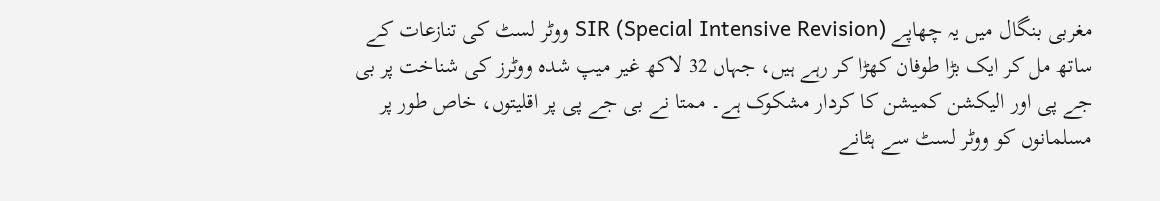مغربی بنگال میں یہ چھاپے SIR (Special Intensive Revision) ووٹر لسٹ کی تنازعات کے ساتھ مل کر ایک بڑا طوفان کھڑا کر رہے ہیں، جہاں 32 لاکھ غیر میپ شدہ ووٹرز کی شناخت پر بی جے پی اور الیکشن کمیشن کا کردار مشکوک ہے۔ ممتا نے بی جے پی پر اقلیتوں، خاص طور پر مسلمانوں کو ووٹر لسٹ سے ہٹانے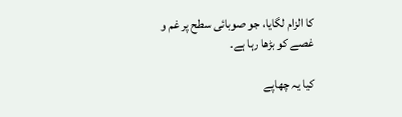کا الزام لگایا، جو صوبائی سطح پر غم و غصے کو بڑھا رہا ہے۔

کیا یہ چھاپے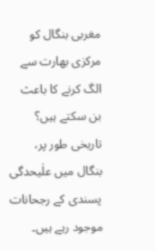مغربی بنگال کو مرکزی بھارت سے الگ کرنے کا باعث بن سکتے ہیں؟ تاریخی طور پر، بنگال میں علٰیحدگی پسندی کے رجحانات موجود رہے ہیں۔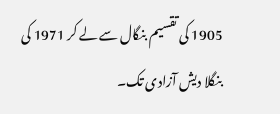1905 کی تقسیم بنگال سے لے کر 1971 کی بنگلا دیش آزادی تک۔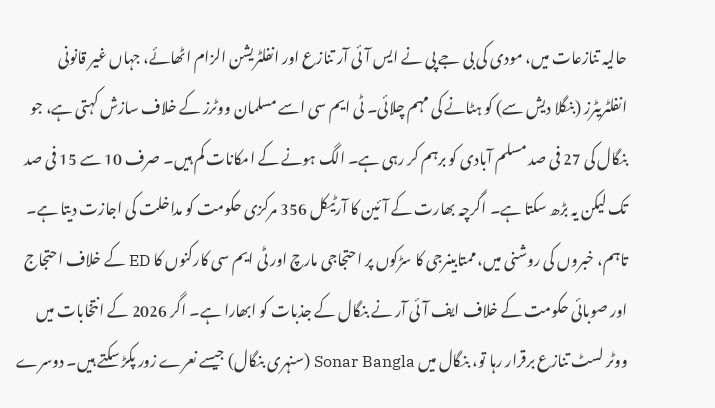حالیہ تنازعات میں، مودی کی بی جے پی نے ایس آئی آر تنازع اور انفلٹریشن الزام اٹھائے، جہاں غیر قانونی انفلٹریٹرز (بنگلا دیش سے) کو ہٹانے کی مہم چلائی۔ ٹی ایم سی اسے مسلمان ووٹرز کے خلاف سازش کہتی ہے، جو بنگال کی 27 فی صد مسلم آبادی کو برہم کر رہی ہے۔ الگ ہونے کے امکانات کم ہیں۔ صرف 10 سے 15 فی صد تک لیکن یہ بڑھ سکتا ہے۔ اگرچہ بھارت کے آئین کا آرٹیکل 356 مرکزی حکومت کو مداخلت کی اجازت دیتا ہے۔ تاہم، خبروں کی روشنی میں، ممتابینرجی کا سڑکوں پر احتجاجی مارچ اور ٹی ایم سی کارکنوں کا ED کے خلاف احتجاج اور صوبائی حکومت کے خلاف ایف آئی آر نے بنگال کے جذبات کو ابھارا ہے۔ اگر 2026 کے انتخابات میں ووٹر لسٹ تنازع برقرار رہا تو، بنگال میں Sonar Bangla (سنہری بنگال) جیسے نعرے زور پکڑ سکتے ہیں۔ دوسرے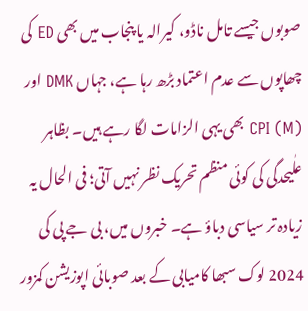صوبوں جیسے تامل ناڈو، کیرالہ یا پنجاب میں بھی ED کی چھاپوں سے عدم اعتماد بڑھ رہا ہے، جہاں DMK اور CPI (M) بھی یہی الزامات لگا رہے ہیں۔ بظاہر علٰیحدگی کی کوئی منظم تحریک نظر نہیں آتی؛ فی الحال یہ زیادہ تر سیاسی دباؤ ہے۔ خبروں میں، بی جے پی کی 2024 لوک سبھا کامیابی کے بعد صوبائی اپوزیشن کمزور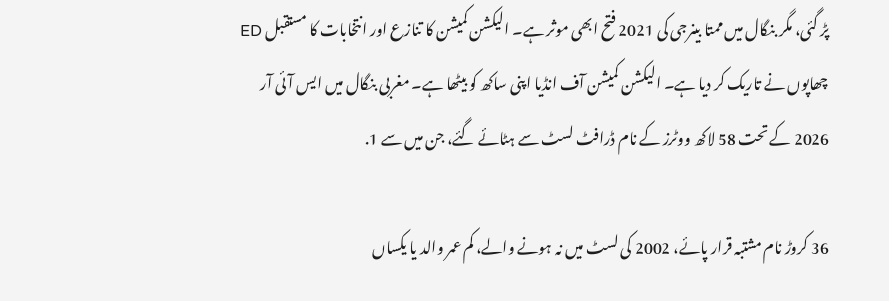پڑ گئی، مگر بنگال میں ممتا بینرجی کی 2021 فتح ابھی موثر ہے۔ الیکشن کمیشن کا تنازع اور انتخابات کا مستقبل ED چھاپوں نے تاریک کر دیا ہے۔ الیکشن کمیشن آف انڈیا اپنی ساکھ کو بیٹھا ہے۔ مغربی بنگال میں ایس آئی آر 2026 کے تحت 58 لاکھ ووٹرز کے نام ڈرافٹ لسٹ سے ہٹائے گئے، جن میں سے 1.

36 کروڑ نام مشتبہ قرار پائے، 2002 کی لسٹ میں نہ ہونے والے، کم عمر والد یا یکساں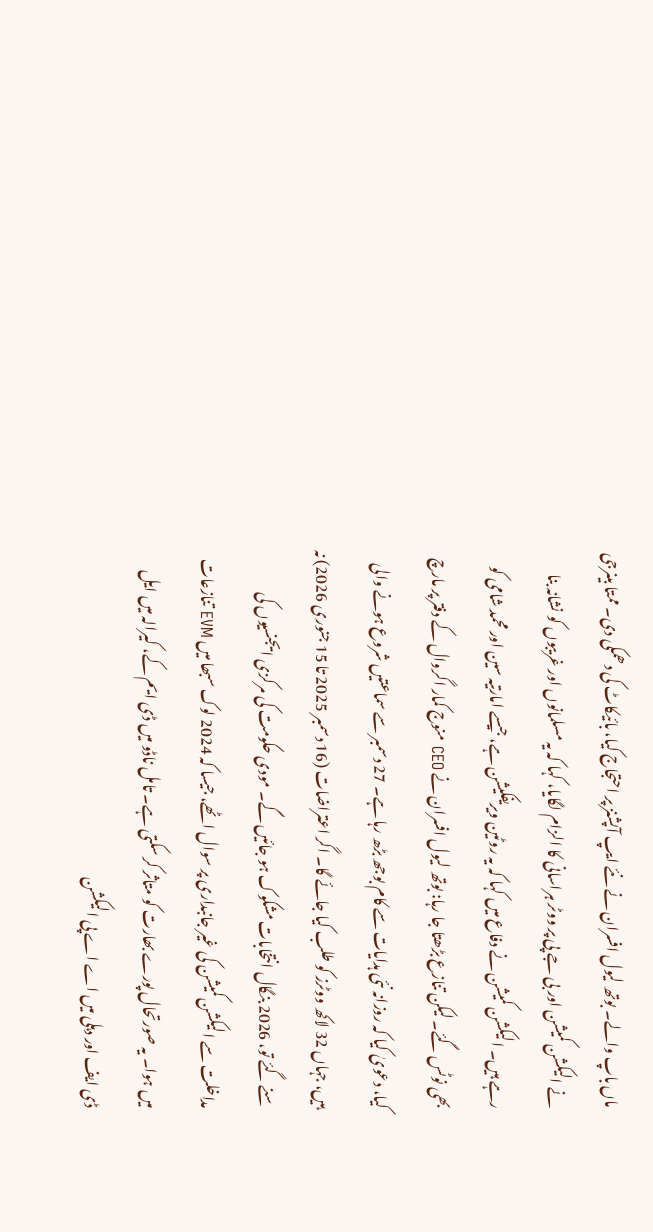ماں باپ والے۔ بوتھ لیول افسران نے نئے ایپ آپشنز پر احتجاج کیا، بائیکاٹ کی دھمکی دی۔ ممتا بینرجی نے الیکشن کمیشن اور بی جے پی پر ووٹر ہراسانی کا الزام لگایا، کہا کہ یہ مسلمانوں اور غریبوں کو نشانہ بنا رہے ہیں۔ الیکشن کمیشن نے دفاع میں کہا کہ یہ روٹین ویریفکیشن ہے، جیسے امارتیہ سین اور محمد شامی کو بھی نوٹس گئے۔ لیکن تنازع بڑھتا جا رہا: بوتھ لیول افسران نے CEO منوج کمار اگروال کے دفتر پر مارچ کیا، دعویٰ کیا کہ روزانہ نئی ہدایات سے کام بوجھ بڑھ رہا ہے۔ 27 دسمبر سے سماعتیں شروع ہونے والی ہیں، جہاں 32 لاکھ ووٹرز کو طلب کیا جائے گا۔ اگر اعتراضات (16 دسمبر 2025 تا 15 جنوری 2026) نہ سنے گئے تو، 2026 بنگال انتخابات مشکوک ہو جائیں گے۔ مودی حکومت کی مرکزی ایجنسیوں کی مداخلت سے الیکشن کمیشن کی غیر جانبداری پر سوال اٹھے، جیسا کہ 2024 لوک سبھا میں EVM تنازعات میں ہوا۔ یہ صورتحال پورے بھارت کو متاثر کر سکتی ہے۔ تامل ناڈو میں ڈی ایم کے، کیرالہ میں ایل ڈی ایف اور دہلی میں اے اے پی الیکشن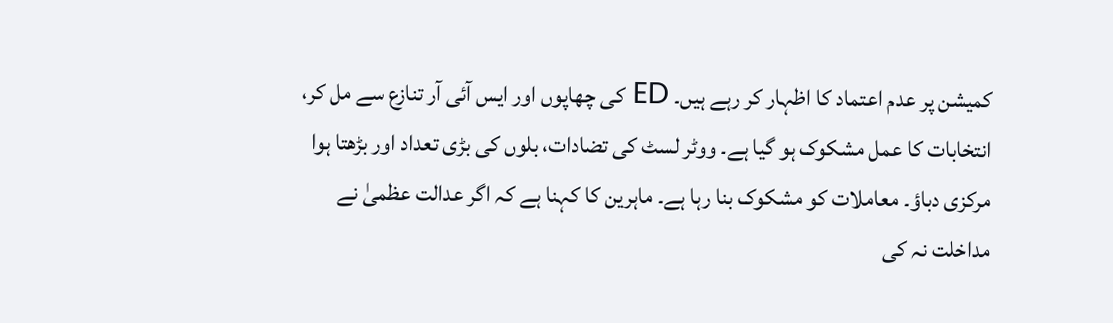کمیشن پر عدم اعتماد کا اظہار کر رہے ہیں۔ ED کی چھاپوں اور ایس آئی آر تنازع سے مل کر، انتخابات کا عمل مشکوک ہو گیا ہے۔ ووٹر لسٹ کی تضادات، بلوں کی بڑی تعداد اور بڑھتا ہوا مرکزی دباؤ۔ معاملات کو مشکوک بنا رہا ہے۔ ماہرین کا کہنا ہے کہ اگر عدالت عظمیٰ نے مداخلت نہ کی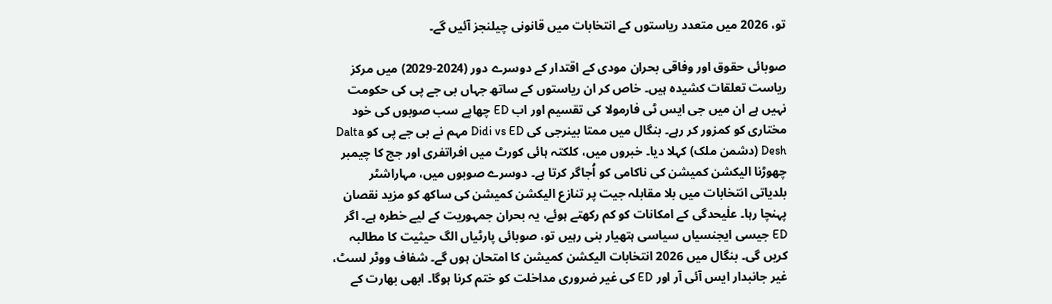تو، 2026 میں متعدد ریاستوں کے انتخابات میں قانونی چیلنجز آئیں گے۔

صوبائی حقوق اور وفاقی بحران مودی کے اقتدار کے دوسرے دور (2024-2029) میں مرکز ریاست تعلقات کشیدہ ہیں۔ خاص کر ان ریاستوں کے ساتھ جہاں بی جے پی کی حکومت نہیں ہے ان میں جی ایس ٹی فارمولا کی تقسیم اور اب ED چھاپے سب صوبوں کی خود مختاری کو کمزور کر رہے۔ بنگال میں ممتا بینرجی کی Didi vs ED مہم نے بی جے پی کو Dalta Desh (دشمن ملک) کہلا دیا۔ خبروں میں، کلکتہ ہائی کورٹ میں افراتفری اور جج کا چیمبر چھوڑنا الیکشن کمیشن کی ناکامی کو اُجاگر کرتا ہے۔ دوسرے صوبوں میں، مہاراشٹر بلدیاتی انتخابات میں بلا مقابلہ جیت پر تنازع الیکشن کمیشن کی ساکھ کو مزید نقصان پہنچا رہا۔ علٰیحدگی کے امکانات کو کم رکھتے ہوئے، یہ بحران جمہوریت کے لیے خطرہ ہے۔ اگر ED جیسی ایجنسیاں سیاسی ہتھیار بنی رہیں تو، صوبائی پارٹیاں الگ حیثیت کا مطالبہ کریں گی۔ بنگال میں 2026 انتخابات الیکشن کمیشن کا امتحان ہوں گے۔ شفاف ووٹر لسٹ، غیر جانبدار ایس آئی آر اور ED کی غیر ضروری مداخلت کو ختم کرنا ہوگا۔ ابھی بھارت کے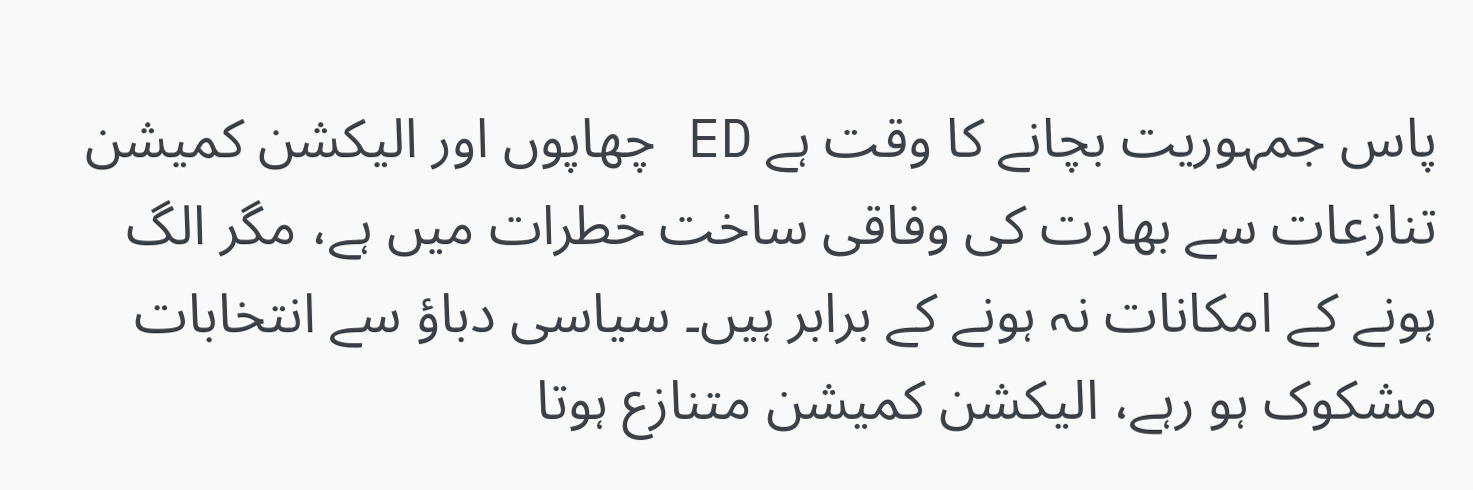پاس جمہوریت بچانے کا وقت ہے ED چھاپوں اور الیکشن کمیشن تنازعات سے بھارت کی وفاقی ساخت خطرات میں ہے، مگر الگ ہونے کے امکانات نہ ہونے کے برابر ہیں۔ سیاسی دباؤ سے انتخابات مشکوک ہو رہے، الیکشن کمیشن متنازع ہوتا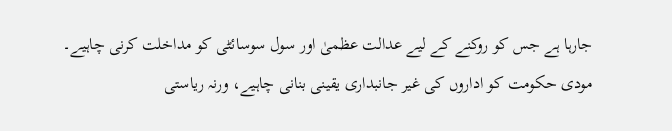جارہا ہے جس کو روکنے کے لیے عدالت عظمیٰ اور سول سوسائٹی کو مداخلت کرنی چاہیے۔ مودی حکومت کو اداروں کی غیر جانبداری یقینی بنانی چاہیے، ورنہ ریاستی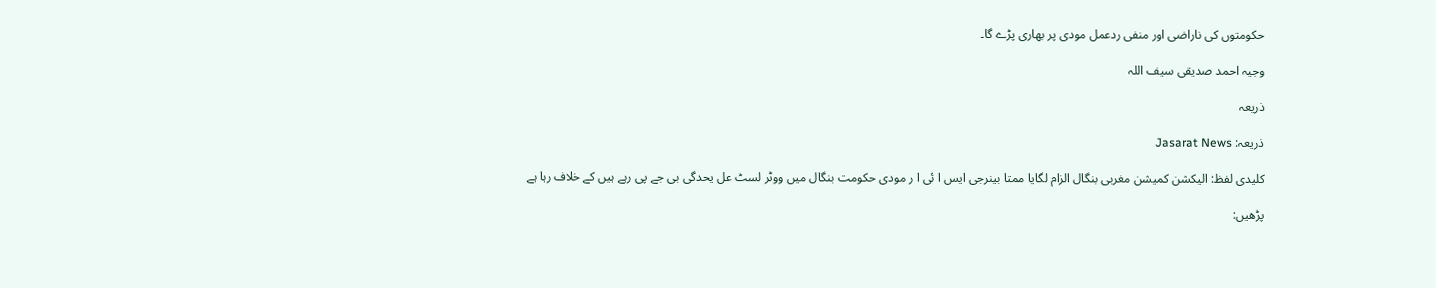حکومتوں کی ناراضی اور منفی ردعمل مودی پر بھاری پڑے گا۔

وجیہ احمد صدیقی سیف اللہ

ذریعہ

ذریعہ: Jasarat News

کلیدی لفظ: الیکشن کمیشن مغربی بنگال الزام لگایا ممتا بینرجی ایس ا ئی ا ر مودی حکومت بنگال میں ووٹر لسٹ عل یحدگی بی جے پی رہے ہیں کے خلاف رہا ہے

پڑھیں: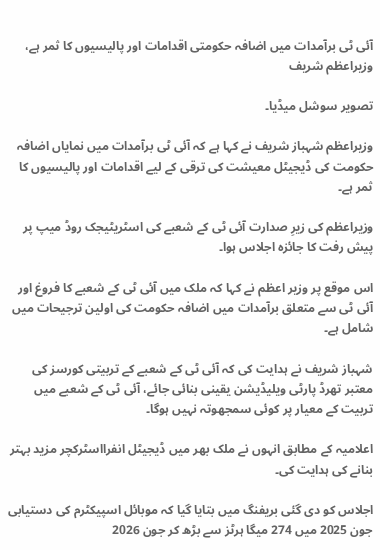آئی ٹی برآمدات میں اضافہ حکومتی اقدامات اور پالیسیوں کا ثمر ہے، وزیراعظم شریف

تصویر سوشل میڈیا۔

وزیراعظم شہباز شریف نے کہا ہے کہ آئی ٹی برآمدات میں نمایاں اضافہ حکومت کی ڈیجیٹل معیشت کی ترقی کے لیے اقدامات اور پالیسیوں کا ثمر ہے۔

وزیراعظم کی زیرِ صدارت آئی ٹی کے شعبے کی اسٹریٹیجک روڈ میپ پر پیش رفت کا جائزہ اجلاس ہوا۔

اس موقع پر وزیر اعظم نے کہا کہ ملک میں آئی ٹی کے شعبے کا فروغ اور آئی ٹی سے متعلق برآمدات میں اضافہ حکومت کی اولین ترجیحات میں شامل ہے۔

شہباز شریف نے ہدایت کی کہ آئی ٹی کے شعبے کے تربیتی کورسز کی معتبر تھرڈ پارٹی ویلیڈیشن یقینی بنائی جائے، آئی ٹی کے شعبے میں تربیت کے معیار پر کوئی سمجھوتہ نہیں ہوگا۔

اعلامیہ کے مطابق انہوں نے ملک بھر میں ڈیجیٹل انفرااسٹرکچر مزید بہتر بنانے کی ہدایت کی۔

اجلاس کو دی گئی بریفنگ میں بتایا گیا کہ موبائل اسپیکٹرم کی دستیابی جون 2025 میں 274 میگا ہرٹز سے بڑھ کر جون 2026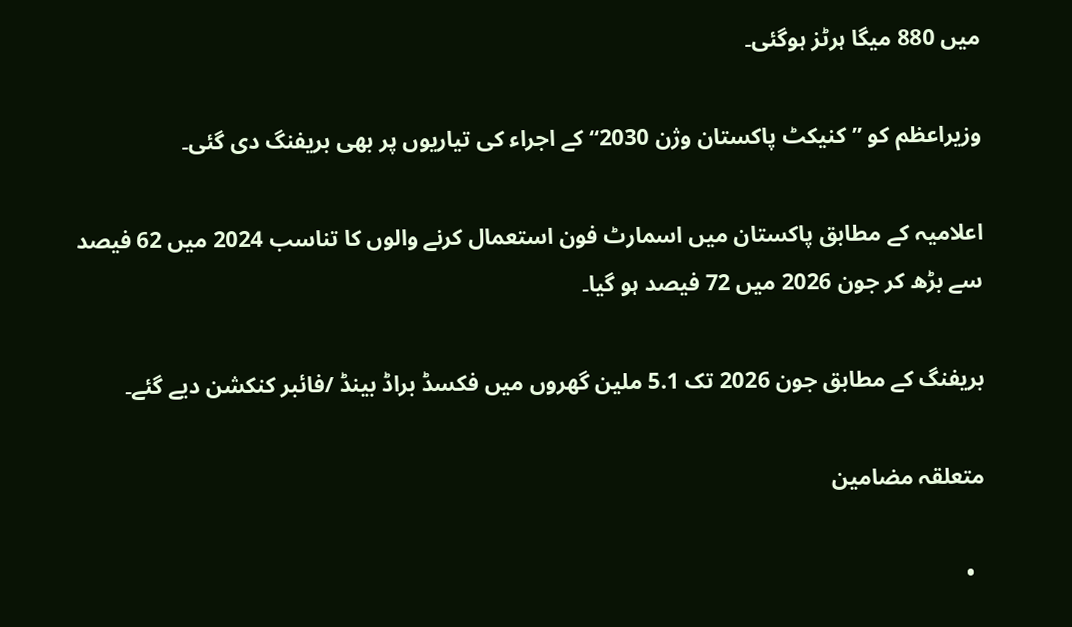میں 880 میگا ہرٹز ہوگئی۔

وزیراعظم کو ’’کنیکٹ پاکستان وژن 2030‘‘ کے اجراء کی تیاریوں پر بھی بریفنگ دی گئی۔

اعلامیہ کے مطابق پاکستان میں اسمارٹ فون استعمال کرنے والوں کا تناسب 2024 میں 62 فیصد سے بڑھ کر جون 2026 میں 72 فیصد ہو گیا۔

بریفنگ کے مطابق جون 2026 تک 5.1 ملین گھروں میں فکسڈ براڈ بینڈ /فائبر کنکشن دیے گئے۔

متعلقہ مضامین

  •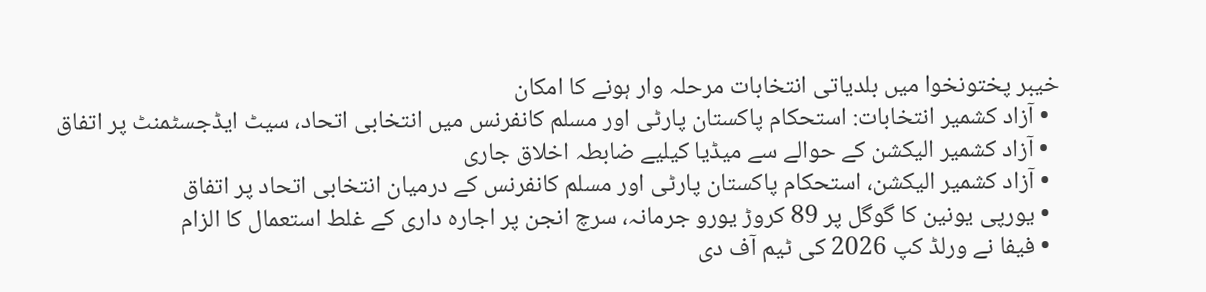خیبر پختونخوا میں بلدیاتی انتخابات مرحلہ وار ہونے کا امکان
  • آزاد کشمیر انتخابات: استحکام پاکستان پارٹی اور مسلم کانفرنس میں انتخابی اتحاد، سیٹ ایڈجسٹمنٹ پر اتفاق
  • آزاد کشمیر الیکشن کے حوالے سے میڈیا کیلیے ضابطہ اخلاق جاری
  • آزاد کشمیر الیکشن، استحکام پاکستان پارٹی اور مسلم کانفرنس کے درمیان انتخابی اتحاد پر اتفاق
  • یورپی یونین کا گوگل پر 89 کروڑ یورو جرمانہ، سرچ انجن پر اجارہ داری کے غلط استعمال کا الزام
  • فیفا نے ورلڈ کپ 2026 کی ٹیم آف دی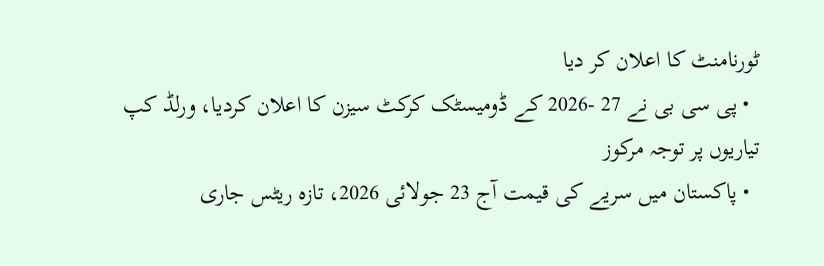ٹورنامنٹ کا اعلان کر دیا
  • پی سی بی نے 27 -2026 کے ڈومیسٹک کرکٹ سیزن کا اعلان کردیا، ورلڈ کپ تیاریوں پر توجہ مرکوز
  • پاکستان میں سریے کی قیمت آج 23 جولائی 2026، تازہ ریٹس جاری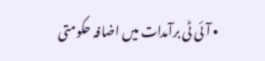• آئی ٹی برآمدات میں اضافہ حکومتی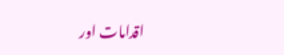اقدامات اور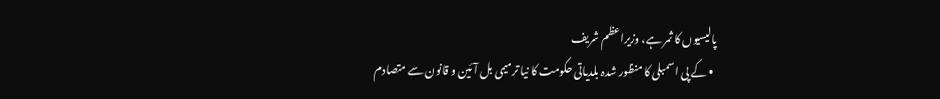پالیسیوں کا ثمر ہے، وزیراعظم شریف
  • کے پی اسمبلی کا منظور شدہ بلدیاتی حکومت کا نیا ترمیمی بل آئین و قانون سے متصادم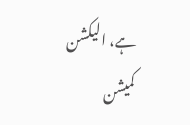ہے، الیکشن کمیشن